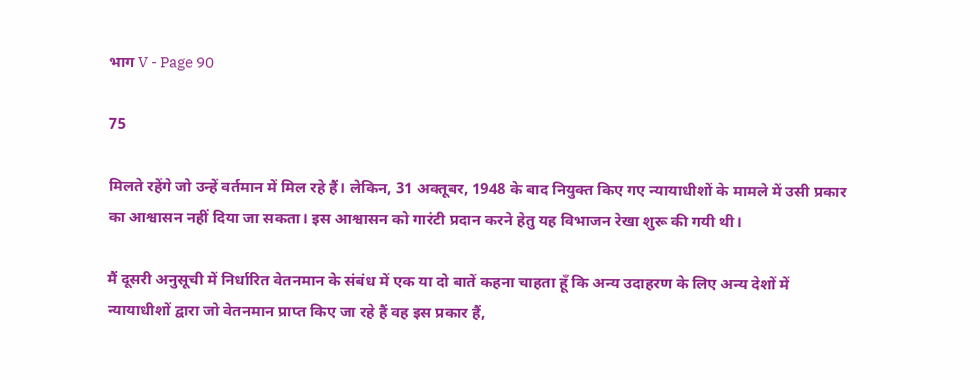भाग V - Page 90

75

मिलते रहेंगे जो उन्हें वर्तमान में मिल रहे हैं। लेकिन, 31 अक्तूबर, 1948 के बाद नियुक्त किए गए न्यायाधीशों के मामले में उसी प्रकार का आश्वासन नहीं दिया जा सकता। इस आश्वासन को गारंटी प्रदान करने हेतु यह विभाजन रेखा शुरू की गयी थी।

मैं दूसरी अनुसूची में निर्धारित वेतनमान के संबंध में एक या दो बातें कहना चाहता हूँ कि अन्य उदाहरण के लिए अन्य देशों में न्यायाधीशों द्वारा जो वेतनमान प्राप्त किए जा रहे हैं वह इस प्रकार हैं,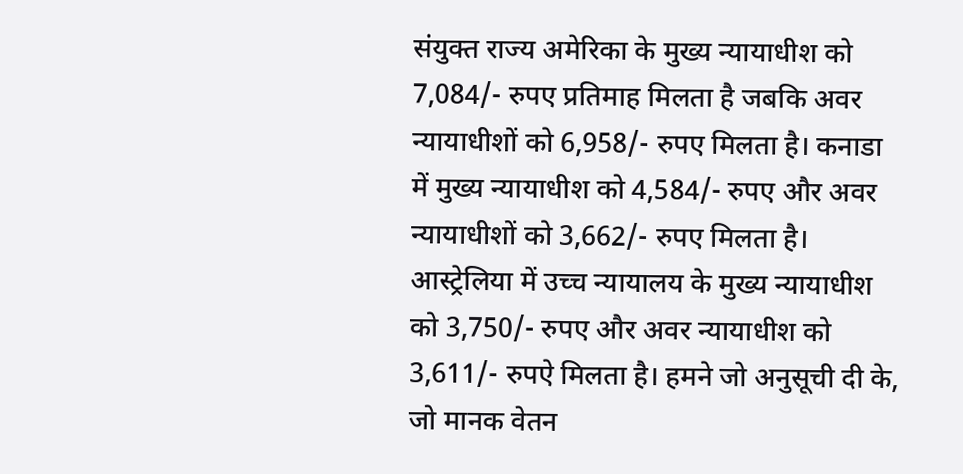संयुक्त राज्य अमेरिका के मुख्य न्यायाधीश को 7,084/- रुपए प्रतिमाह मिलता है जबकि अवर न्यायाधीशों को 6,958/- रुपए मिलता है। कनाडा में मुख्य न्यायाधीश को 4,584/- रुपए और अवर न्यायाधीशों को 3,662/- रुपए मिलता है। आस्ट्रेलिया में उच्च न्यायालय के मुख्य न्यायाधीश को 3,750/- रुपए और अवर न्यायाधीश को 3,611/- रुपऐ मिलता है। हमने जो अनुसूची दी के, जो मानक वेतन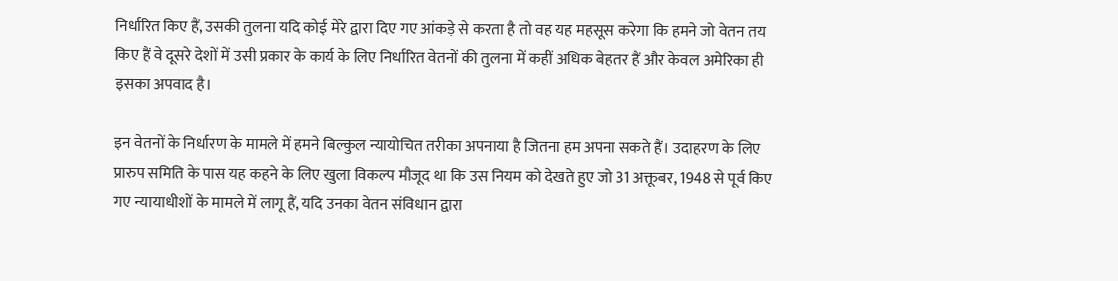निर्धारित किए हैं, उसकी तुलना यदि कोई मेरे द्वारा दिए गए आंकड़े से करता है तो वह यह महसूस करेगा कि हमने जो वेतन तय किए हैं वे दूसरे देशों में उसी प्रकार के कार्य के लिए निर्धारित वेतनों की तुलना में कहीं अधिक बेहतर हैं और केवल अमेरिका ही इसका अपवाद है।

इन वेतनों के निर्धारण के मामले में हमने बिल्कुल न्यायोचित तरीका अपनाया है जितना हम अपना सकते हैं। उदाहरण के लिए प्रारुप समिति के पास यह कहने के लिए खुला विकल्प मौजूद था कि उस नियम को देखते हुए जो 31 अक्तूबर, 1948 से पूर्व किए गए न्यायाधीशों के मामले में लागू हैं, यदि उनका वेतन संविधान द्वारा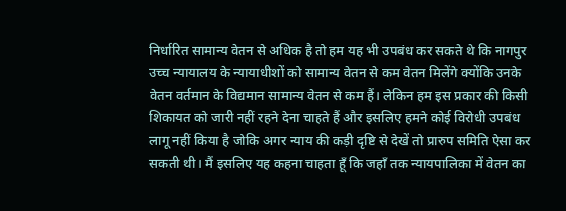निर्धारित सामान्य वेतन से अधिक है तो हम यह भी उपबंध कर सकते थे कि नागपुर उच्च न्यायालय के न्यायाधीशों को सामान्य वेतन से कम वेतन मिलेंगे क्योंकि उनके वेतन वर्तमान के विद्यमान सामान्य वेतन से कम हैं। लेकिन हम इस प्रकार की किसी शिकायत को जारी नहीं रहने देना चाहते हैं और इसलिए हमने कोई विरोधी उपबंध लागू नहीं किया है जोकि अगर न्याय की कड़ी दृष्टि से देखें तो प्रारुप समिति ऐसा कर सकती थी। मैं इसलिए यह कहना चाहता हूँ कि जहाँ तक न्यायपालिका में वेतन का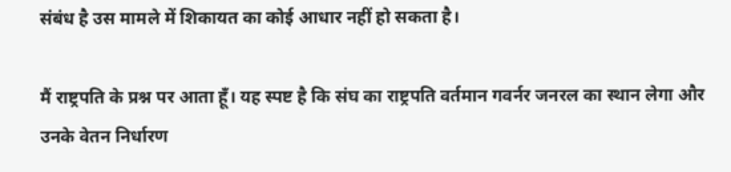संबंध है उस मामले में शिकायत का कोई आधार नहीं हो सकता है।

मैं राष्ट्रपति के प्रश्न पर आता हूँ। यह स्पष्ट है कि संघ का राष्ट्रपति वर्तमान गवर्नर जनरल का स्थान लेगा और उनके वेतन निर्धारण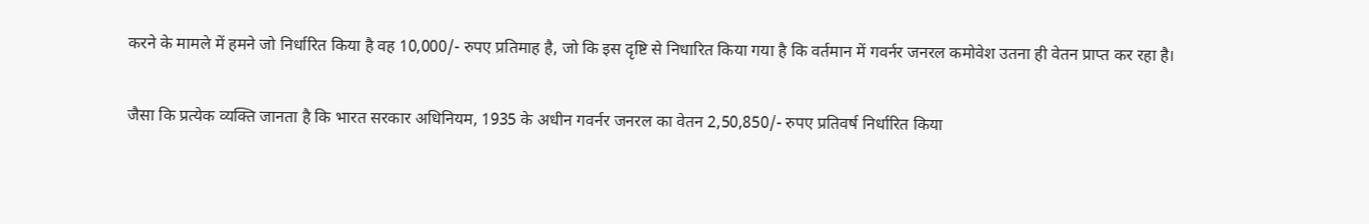करने के मामले में हमने जो निर्धारित किया है वह 10,000/- रुपए प्रतिमाह है, जो कि इस दृष्टि से निधारित किया गया है कि वर्तमान में गवर्नर जनरल कमोवेश उतना ही वेतन प्राप्त कर रहा है।

जैसा कि प्रत्येक व्यक्ति जानता है कि भारत सरकार अधिनियम, 1935 के अधीन गवर्नर जनरल का वेतन 2,50,850/- रुपए प्रतिवर्ष निर्धारित किया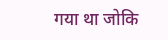गया था जोकि